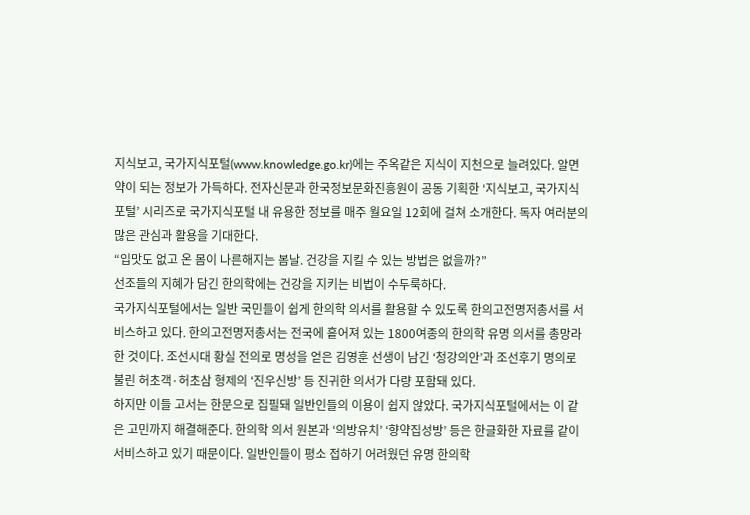지식보고, 국가지식포털(www.knowledge.go.kr)에는 주옥같은 지식이 지천으로 늘려있다. 알면 약이 되는 정보가 가득하다. 전자신문과 한국정보문화진흥원이 공동 기획한 ‘지식보고, 국가지식포털’ 시리즈로 국가지식포털 내 유용한 정보를 매주 월요일 12회에 걸쳐 소개한다. 독자 여러분의 많은 관심과 활용을 기대한다.
“입맛도 없고 온 몸이 나른해지는 봄날. 건강을 지킬 수 있는 방법은 없을까?”
선조들의 지혜가 담긴 한의학에는 건강을 지키는 비법이 수두룩하다.
국가지식포털에서는 일반 국민들이 쉽게 한의학 의서를 활용할 수 있도록 한의고전명저총서를 서비스하고 있다. 한의고전명저총서는 전국에 흩어져 있는 1800여종의 한의학 유명 의서를 총망라한 것이다. 조선시대 황실 전의로 명성을 얻은 김영훈 선생이 남긴 ‘청강의안’과 조선후기 명의로 불린 허초객·허초삼 형제의 ‘진우신방’ 등 진귀한 의서가 다량 포함돼 있다.
하지만 이들 고서는 한문으로 집필돼 일반인들의 이용이 쉽지 않았다. 국가지식포털에서는 이 같은 고민까지 해결해준다. 한의학 의서 원본과 ‘의방유치’ ‘향약집성방’ 등은 한글화한 자료를 같이 서비스하고 있기 때문이다. 일반인들이 평소 접하기 어려웠던 유명 한의학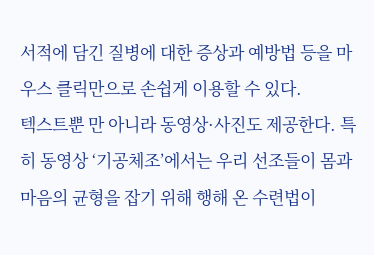서적에 담긴 질병에 대한 증상과 예방법 등을 마우스 클릭만으로 손쉽게 이용할 수 있다.
텍스트뿐 만 아니라 동영상·사진도 제공한다. 특히 동영상 ‘기공체조’에서는 우리 선조들이 몸과 마음의 균형을 잡기 위해 행해 온 수련법이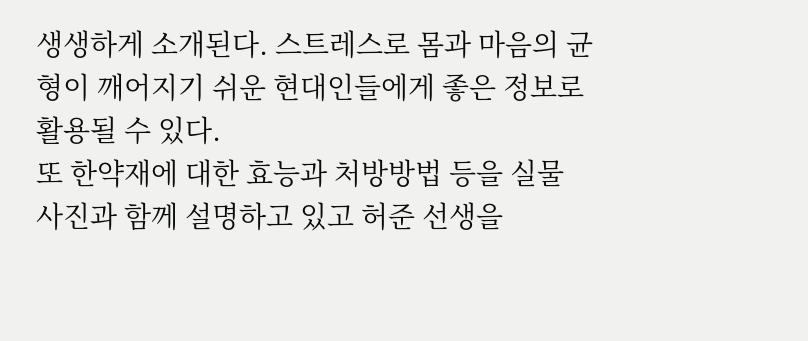생생하게 소개된다. 스트레스로 몸과 마음의 균형이 깨어지기 쉬운 현대인들에게 좋은 정보로 활용될 수 있다.
또 한약재에 대한 효능과 처방방법 등을 실물 사진과 함께 설명하고 있고 허준 선생을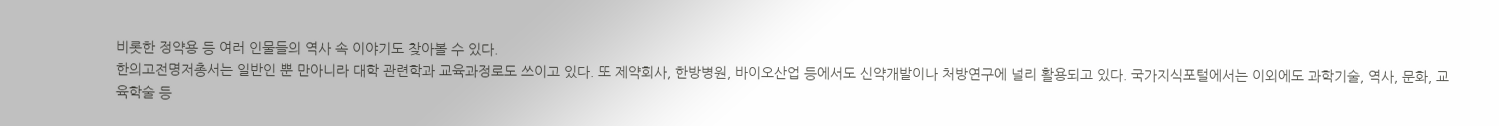비롯한 정약용 등 여러 인물들의 역사 속 이야기도 찾아볼 수 있다.
한의고전명저총서는 일반인 뿐 만아니라 대학 관련학과 교육과정로도 쓰이고 있다. 또 제약회사, 한방병원, 바이오산업 등에서도 신약개발이나 처방연구에 널리 활용되고 있다. 국가지식포털에서는 이외에도 과학기술, 역사, 문화, 교육학술 등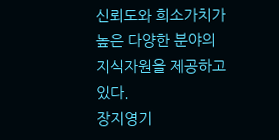신뢰도와 희소가치가 높은 다양한 분야의 지식자원을 제공하고 있다.
장지영기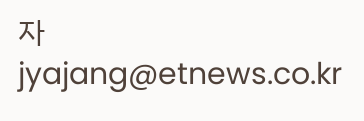자 jyajang@etnews.co.kr